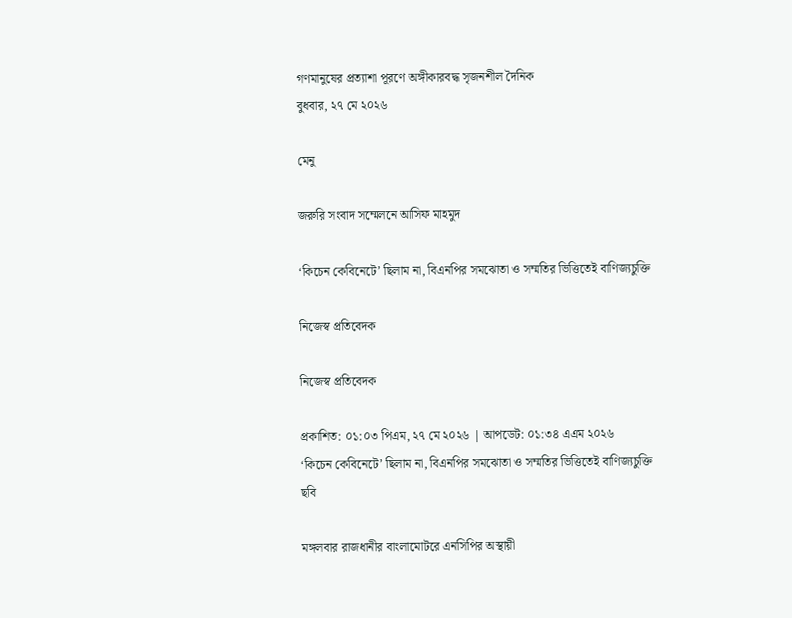গণমানুষের প্রত্যাশা পূরণে অঙ্গীকারবদ্ধ সৃজনশীল দৈনিক
বুধবার, ২৭ মে ২০২৬

মেনু

জরুরি সংবাদ সম্মেলনে আসিফ মাহমুদ

‘কিচেন কেবিনেটে’ ছিলাম না, বিএনপির সমঝোতা ও সম্মতির ভিত্তিতেই বাণিজ্যচুক্তি

নিজেস্ব প্রতিবেদক

নিজেস্ব প্রতিবেদক

প্রকাশিত: ০১:০৩ পিএম, ২৭ মে ২০২৬ | আপডেট: ০১:৩৪ এএম ২০২৬
‘কিচেন কেবিনেটে’ ছিলাম না, বিএনপির সমঝোতা ও সম্মতির ভিত্তিতেই বাণিজ্যচুক্তি
ছবি

মঙ্গলবার রাজধানীর বাংলামোটরে এনসিপির অস্থায়ী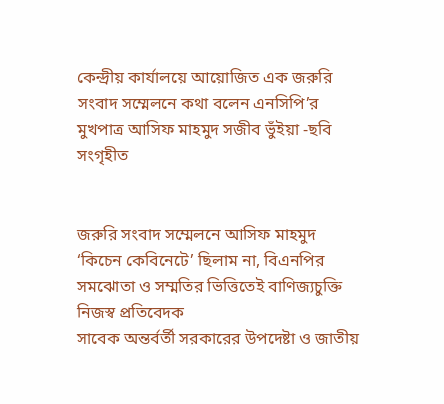কেন্দ্রীয় কার্যালয়ে আয়োজিত এক জরুরি সংবাদ সম্মেলনে কথা বলেন এনসিপি’র মুখপাত্র আসিফ মাহমুদ সজীব ভুঁইয়া -ছবি সংগৃহীত


জরুরি সংবাদ সম্মেলনে আসিফ মাহমুদ
‘কিচেন কেবিনেটে’ ছিলাম না, বিএনপির সমঝোতা ও সম্মতির ভিত্তিতেই বাণিজ্যচুক্তি
নিজস্ব প্রতিবেদক
সাবেক অন্তর্বর্তী সরকারের উপদেষ্টা ও জাতীয়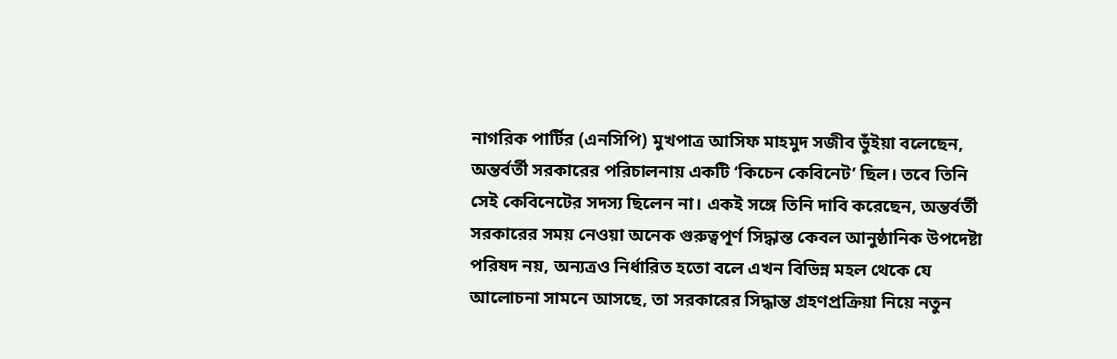নাগরিক পার্টির (এনসিপি) মুখপাত্র আসিফ মাহমুদ সজীব ভুঁইয়া বলেছেন, অন্তর্বর্তী সরকারের পরিচালনায় একটি ‘কিচেন কেবিনেট’ ছিল। তবে তিনি সেই কেবিনেটের সদস্য ছিলেন না। একই সঙ্গে তিনি দাবি করেছেন, অন্তর্বর্তী সরকারের সময় নেওয়া অনেক গুরুত্বপূর্ণ সিদ্ধান্ত কেবল আনুষ্ঠানিক উপদেষ্টা পরিষদ নয়, অন্যত্রও নির্ধারিত হতো বলে এখন বিভিন্ন মহল থেকে যে আলোচনা সামনে আসছে, তা সরকারের সিদ্ধান্ত গ্রহণপ্রক্রিয়া নিয়ে নতুন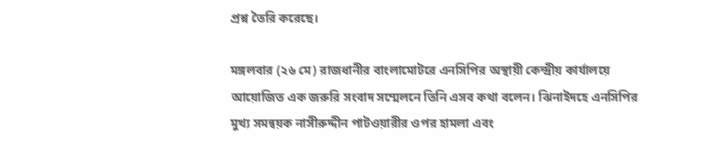প্রশ্ন তৈরি করেছে।

মঙ্গলবার (২৬ মে) রাজধানীর বাংলামোটরে এনসিপির অস্থায়ী কেন্দ্রীয় কার্যালয়ে আয়োজিত এক জরুরি সংবাদ সম্মেলনে তিনি এসব কথা বলেন। ঝিনাইদহে এনসিপির মুখ্য সমন্বয়ক নাসীরুদ্দীন পাটওয়ারীর ওপর হামলা এবং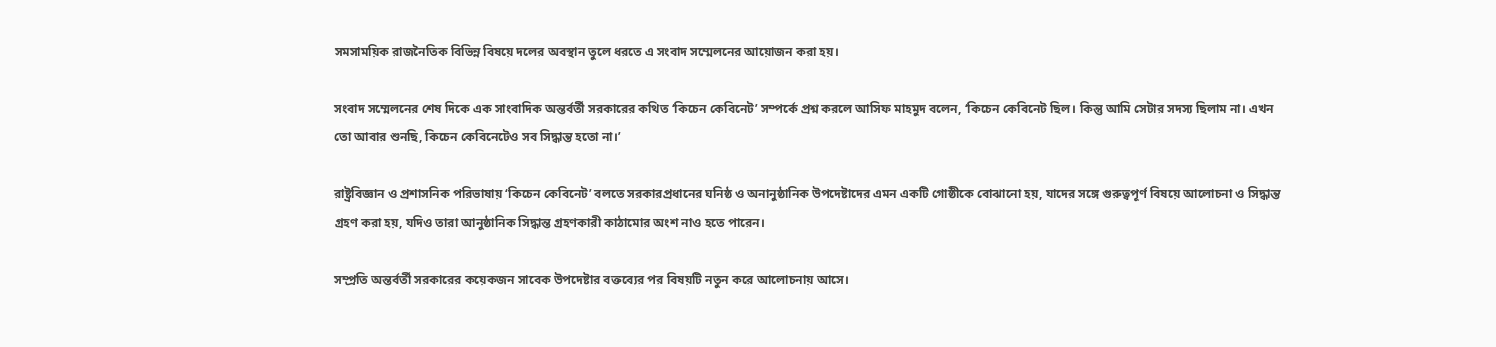সমসাময়িক রাজনৈতিক বিভিন্ন বিষয়ে দলের অবস্থান তুলে ধরতে এ সংবাদ সম্মেলনের আয়োজন করা হয়।

সংবাদ সম্মেলনের শেষ দিকে এক সাংবাদিক অন্তর্বর্তী সরকারের কথিত ‘কিচেন কেবিনেট’ সম্পর্কে প্রশ্ন করলে আসিফ মাহমুদ বলেন, ‘কিচেন কেবিনেট ছিল। কিন্তু আমি সেটার সদস্য ছিলাম না। এখন তো আবার শুনছি, কিচেন কেবিনেটেও সব সিদ্ধান্ত হতো না।’

রাষ্ট্রবিজ্ঞান ও প্রশাসনিক পরিভাষায় ‘কিচেন কেবিনেট’ বলতে সরকারপ্রধানের ঘনিষ্ঠ ও অনানুষ্ঠানিক উপদেষ্টাদের এমন একটি গোষ্ঠীকে বোঝানো হয়, যাদের সঙ্গে গুরুত্বপূর্ণ বিষয়ে আলোচনা ও সিদ্ধান্ত গ্রহণ করা হয়, যদিও তারা আনুষ্ঠানিক সিদ্ধান্ত গ্রহণকারী কাঠামোর অংশ নাও হতে পারেন।

সম্প্রতি অন্তর্বর্তী সরকারের কয়েকজন সাবেক উপদেষ্টার বক্তব্যের পর বিষয়টি নতুন করে আলোচনায় আসে।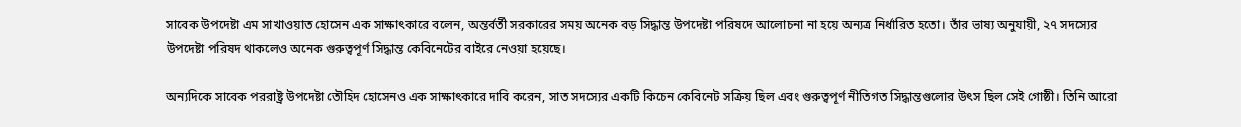সাবেক উপদেষ্টা এম সাখাওয়াত হোসেন এক সাক্ষাৎকারে বলেন, অন্তর্বর্তী সরকারের সময় অনেক বড় সিদ্ধান্ত উপদেষ্টা পরিষদে আলোচনা না হয়ে অন্যত্র নির্ধারিত হতো। তাঁর ভাষ্য অনুযায়ী, ২৭ সদস্যের উপদেষ্টা পরিষদ থাকলেও অনেক গুরুত্বপূর্ণ সিদ্ধান্ত কেবিনেটের বাইরে নেওয়া হয়েছে।

অন্যদিকে সাবেক পররাষ্ট্র উপদেষ্টা তৌহিদ হোসেনও এক সাক্ষাৎকারে দাবি করেন, সাত সদস্যের একটি কিচেন কেবিনেট সক্রিয় ছিল এবং গুরুত্বপূর্ণ নীতিগত সিদ্ধান্তগুলোর উৎস ছিল সেই গোষ্ঠী। তিনি আরো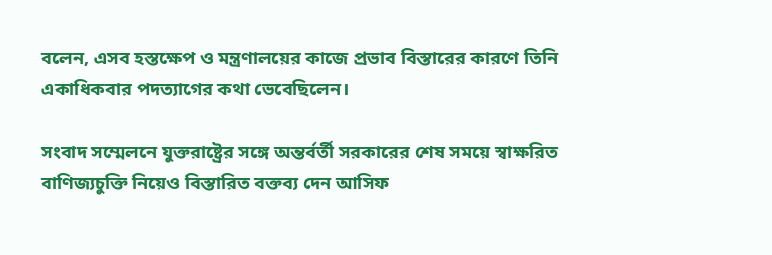বলেন, এসব হস্তক্ষেপ ও মন্ত্রণালয়ের কাজে প্রভাব বিস্তারের কারণে তিনি একাধিকবার পদত্যাগের কথা ভেবেছিলেন।

সংবাদ সম্মেলনে যুক্তরাষ্ট্রের সঙ্গে অন্তর্বর্তী সরকারের শেষ সময়ে স্বাক্ষরিত বাণিজ্যচুক্তি নিয়েও বিস্তারিত বক্তব্য দেন আসিফ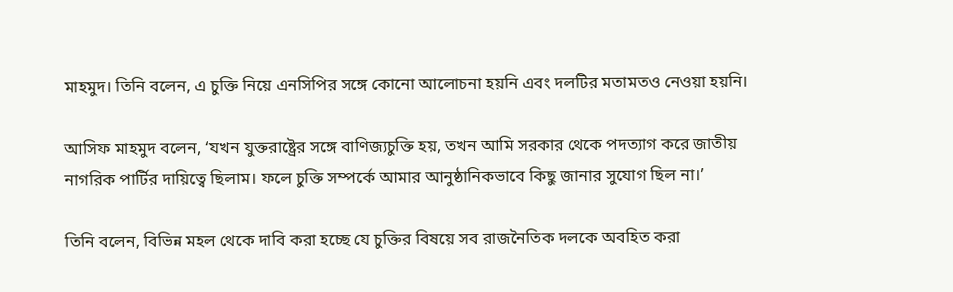মাহমুদ। তিনি বলেন, এ চুক্তি নিয়ে এনসিপির সঙ্গে কোনো আলোচনা হয়নি এবং দলটির মতামতও নেওয়া হয়নি।

আসিফ মাহমুদ বলেন, ‘যখন যুক্তরাষ্ট্রের সঙ্গে বাণিজ্যচুক্তি হয়, তখন আমি সরকার থেকে পদত্যাগ করে জাতীয় নাগরিক পার্টির দায়িত্বে ছিলাম। ফলে চুক্তি সম্পর্কে আমার আনুষ্ঠানিকভাবে কিছু জানার সুযোগ ছিল না।’

তিনি বলেন, বিভিন্ন মহল থেকে দাবি করা হচ্ছে যে চুক্তির বিষয়ে সব রাজনৈতিক দলকে অবহিত করা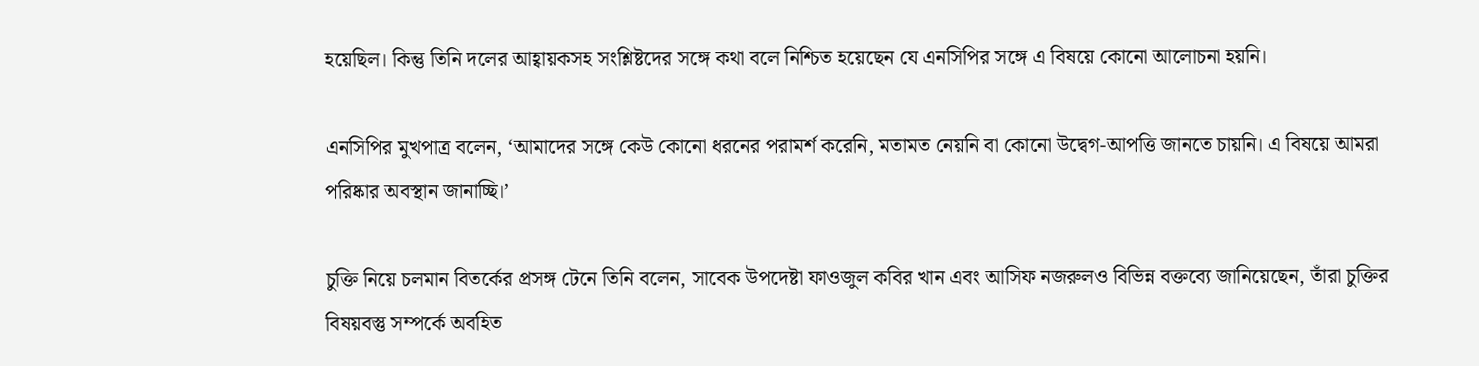হয়েছিল। কিন্তু তিনি দলের আহ্বায়কসহ সংশ্লিষ্টদের সঙ্গে কথা বলে নিশ্চিত হয়েছেন যে এনসিপির সঙ্গে এ বিষয়ে কোনো আলোচনা হয়নি।

এনসিপির মুখপাত্র বলেন, ‘আমাদের সঙ্গে কেউ কোনো ধরনের পরামর্শ করেনি, মতামত নেয়নি বা কোনো উদ্বেগ-আপত্তি জানতে চায়নি। এ বিষয়ে আমরা পরিষ্কার অবস্থান জানাচ্ছি।’

চুক্তি নিয়ে চলমান বিতর্কের প্রসঙ্গ টেনে তিনি বলেন, সাবেক উপদেষ্টা ফাওজুল কবির খান এবং আসিফ নজরুলও বিভিন্ন বক্তব্যে জানিয়েছেন, তাঁরা চুক্তির বিষয়বস্তু সম্পর্কে অবহিত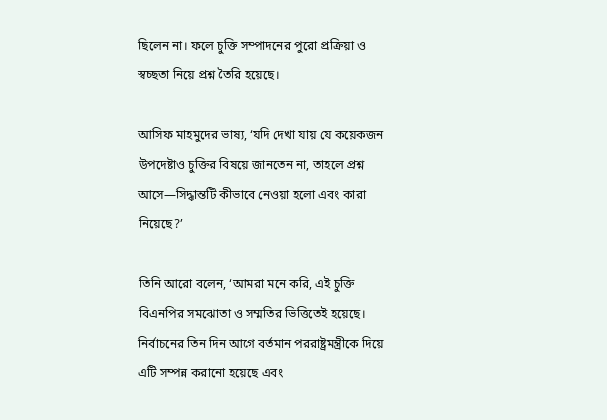ছিলেন না। ফলে চুক্তি সম্পাদনের পুরো প্রক্রিয়া ও স্বচ্ছতা নিয়ে প্রশ্ন তৈরি হয়েছে।

আসিফ মাহমুদের ভাষ্য, ‘যদি দেখা যায় যে কয়েকজন উপদেষ্টাও চুক্তির বিষয়ে জানতেন না, তাহলে প্রশ্ন আসে—সিদ্ধান্তটি কীভাবে নেওয়া হলো এবং কারা নিয়েছে?’

তিনি আরো বলেন, ‘আমরা মনে করি, এই চুক্তি বিএনপির সমঝোতা ও সম্মতির ভিত্তিতেই হয়েছে। নির্বাচনের তিন দিন আগে বর্তমান পররাষ্ট্রমন্ত্রীকে দিয়ে এটি সম্পন্ন করানো হয়েছে এবং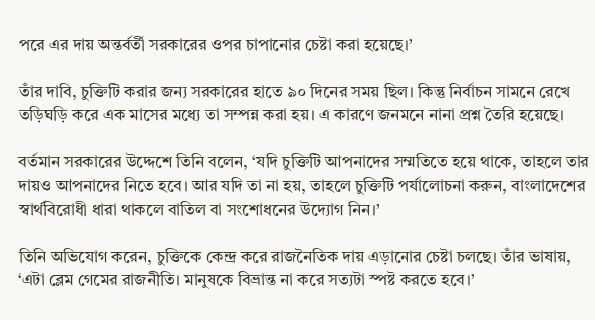পরে এর দায় অন্তর্বর্তী সরকারের ওপর চাপানোর চেষ্টা করা হয়েছে।’

তাঁর দাবি, চুক্তিটি করার জন্য সরকারের হাতে ৯০ দিনের সময় ছিল। কিন্তু নির্বাচন সামনে রেখে তড়িঘড়ি করে এক মাসের মধ্যে তা সম্পন্ন করা হয়। এ কারণে জনমনে নানা প্রশ্ন তৈরি হয়েছে।

বর্তমান সরকারের উদ্দেশে তিনি বলেন, ‘যদি চুক্তিটি আপনাদের সম্মতিতে হয়ে থাকে, তাহলে তার দায়ও আপনাদের নিতে হবে। আর যদি তা না হয়, তাহলে চুক্তিটি পর্যালোচনা করুন, বাংলাদেশের স্বার্থবিরোধী ধারা থাকলে বাতিল বা সংশোধনের উদ্যোগ নিন।’

তিনি অভিযোগ করেন, চুক্তিকে কেন্দ্র করে রাজনৈতিক দায় এড়ানোর চেষ্টা চলছে। তাঁর ভাষায়, ‘এটা ব্লেম গেমের রাজনীতি। মানুষকে বিভ্রান্ত না করে সত্যটা স্পষ্ট করতে হবে।’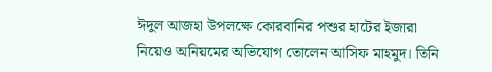ঈদুল আজহা উপলক্ষে কোরবানির পশুর হাটের ইজারা নিয়েও অনিয়মের অভিযোগ তোলেন আসিফ মাহমুদ। তিনি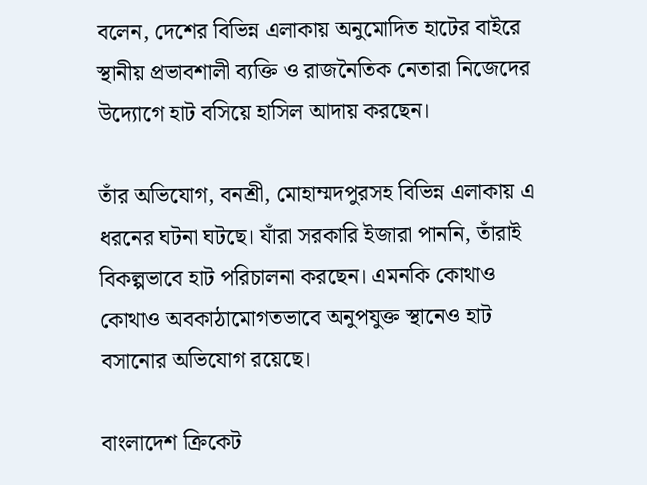বলেন, দেশের বিভিন্ন এলাকায় অনুমোদিত হাটের বাইরে স্থানীয় প্রভাবশালী ব্যক্তি ও রাজনৈতিক নেতারা নিজেদের উদ্যোগে হাট বসিয়ে হাসিল আদায় করছেন।

তাঁর অভিযোগ, বনশ্রী, মোহাম্মদপুরসহ বিভিন্ন এলাকায় এ ধরনের ঘটনা ঘটছে। যাঁরা সরকারি ইজারা পাননি, তাঁরাই বিকল্পভাবে হাট পরিচালনা করছেন। এমনকি কোথাও কোথাও অবকাঠামোগতভাবে অনুপযুক্ত স্থানেও হাট বসানোর অভিযোগ রয়েছে।

বাংলাদেশ ক্রিকেট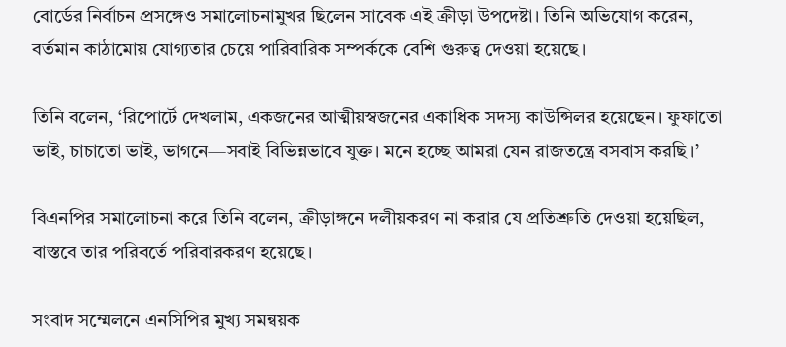বোর্ডের নির্বাচন প্রসঙ্গেও সমালোচনামুখর ছিলেন সাবেক এই ক্রীড়া উপদেষ্টা। তিনি অভিযোগ করেন, বর্তমান কাঠামোয় যোগ্যতার চেয়ে পারিবারিক সম্পর্ককে বেশি গুরুত্ব দেওয়া হয়েছে।

তিনি বলেন, ‘রিপোর্টে দেখলাম, একজনের আত্মীয়স্বজনের একাধিক সদস্য কাউন্সিলর হয়েছেন। ফুফাতো ভাই, চাচাতো ভাই, ভাগনে—সবাই বিভিন্নভাবে যুক্ত। মনে হচ্ছে আমরা যেন রাজতন্ত্রে বসবাস করছি।’

বিএনপির সমালোচনা করে তিনি বলেন, ক্রীড়াঙ্গনে দলীয়করণ না করার যে প্রতিশ্রুতি দেওয়া হয়েছিল, বাস্তবে তার পরিবর্তে পরিবারকরণ হয়েছে।

সংবাদ সম্মেলনে এনসিপির মুখ্য সমন্বয়ক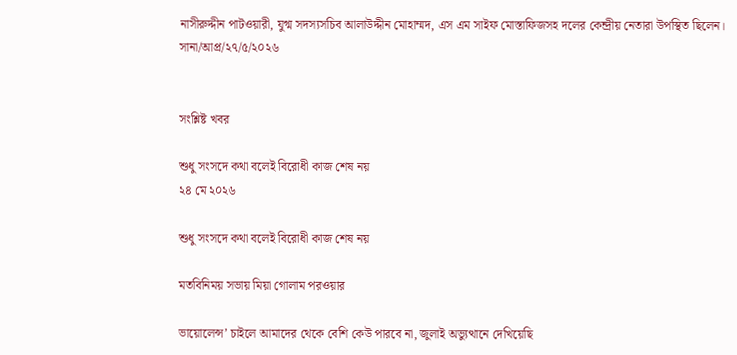নাসীরুদ্দীন পাটওয়ারী, যুগ্ম সদস্যসচিব আলাউদ্দীন মোহাম্মদ, এস এম সাইফ মোস্তাফিজসহ দলের কেন্দ্রীয় নেতারা উপস্থিত ছিলেন।
সানা/আপ্র/২৭/৫/২০২৬


সংশ্লিষ্ট খবর

শুধু সংসদে কথা বলেই বিরোধী কাজ শেষ নয়
২৪ মে ২০২৬

শুধু সংসদে কথা বলেই বিরোধী কাজ শেষ নয়

মতবিনিময় সভায় মিয়া গোলাম পরওয়ার

ভায়োলেন্স’ চাইলে আমাদের থেকে বেশি কেউ পারবে না, জুলাই অভ্যুত্থানে দেখিয়েছি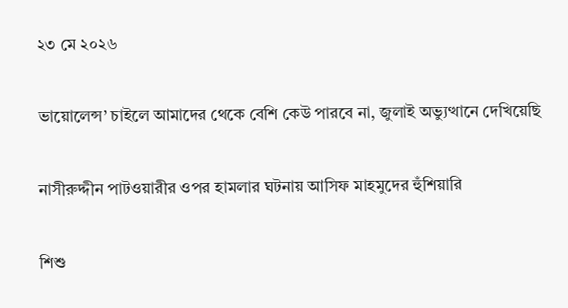২৩ মে ২০২৬

ভায়োলেন্স’ চাইলে আমাদের থেকে বেশি কেউ পারবে না, জুলাই অভ্যুত্থানে দেখিয়েছি

নাসীরুদ্দীন পাটওয়ারীর ওপর হামলার ঘটনায় আসিফ মাহমুদের হুঁশিয়ারি

শিশু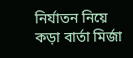নির্যাতন নিয়ে কড়া বার্তা মির্জা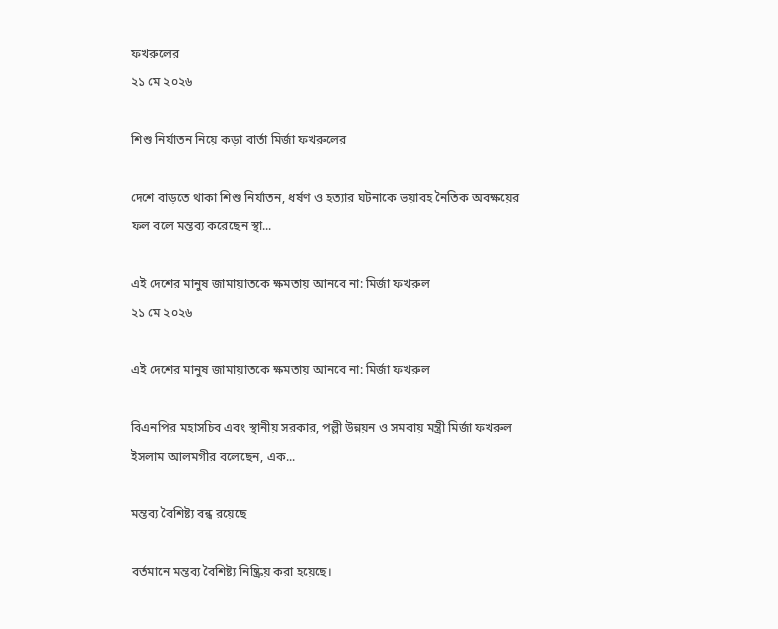ফখরুলের
২১ মে ২০২৬

শিশু নির্যাতন নিয়ে কড়া বার্তা মির্জা ফখরুলের

দেশে বাড়তে থাকা শিশু নির্যাতন, ধর্ষণ ও হত্যার ঘটনাকে ভয়াবহ নৈতিক অবক্ষয়ের ফল বলে মন্তব্য করেছেন স্থা...

এই দেশের মানুষ জামায়াতকে ক্ষমতায় আনবে না: মির্জা ফখরুল
২১ মে ২০২৬

এই দেশের মানুষ জামায়াতকে ক্ষমতায় আনবে না: মির্জা ফখরুল

বিএনপির মহাসচিব এবং স্থানীয় সরকার, পল্লী উন্নয়ন ও সমবায় মন্ত্রী মির্জা ফখরুল ইসলাম আলমগীর বলেছেন, এক...

মন্তব্য বৈশিষ্ট্য বন্ধ রয়েছে

বর্তমানে মন্তব্য বৈশিষ্ট্য নিষ্ক্রিয় করা হয়েছে।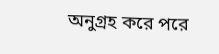অনুগ্রহ করে পরে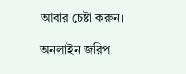আবার চেষ্টা করুন।

অনলাইন জরিপ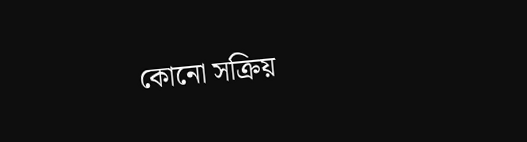কোনো সক্রিয়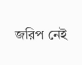জরিপ নেই